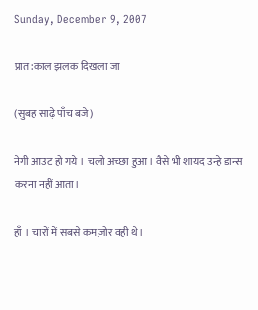Sunday, December 9, 2007

प्रात:काल झलक दिखला जा

(सुबह साढ़े पाँच बजे)

नेगी आउट हो गये । चलो अच्छा हुआ। वैसे भी शायद उन्हे डान्स करना नहीं आता।

हाँ । चारों में सबसे कमज़ोर वही थे।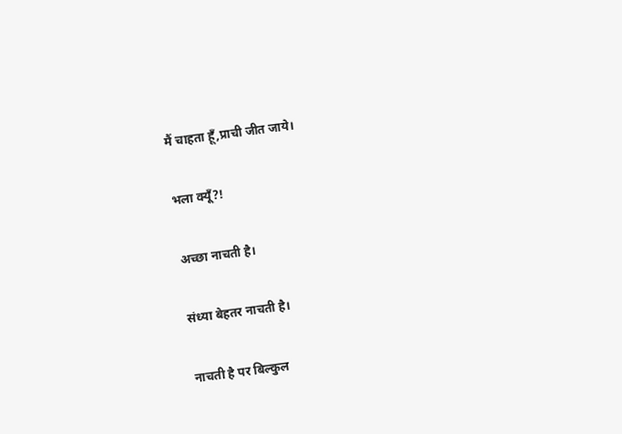मैं चाहता हूँ,प्राची जीत जाये।

भला क्यूँ?!

अच्छा नाचती है।

संध्या बेहतर नाचती है।

नाचती है पर बिल्कुल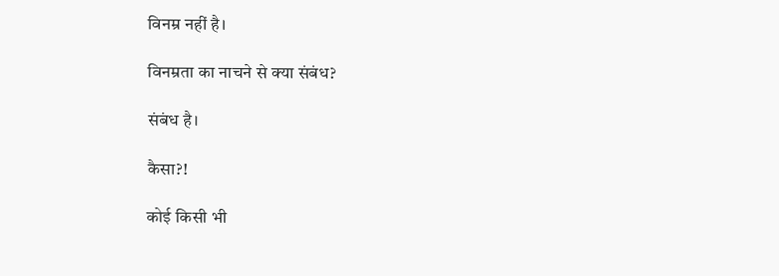विनम्र नहीं है।

विनम्रता का नाचने से क्या संबंध?

संबंध है।

कैसा?!

कोई किसी भी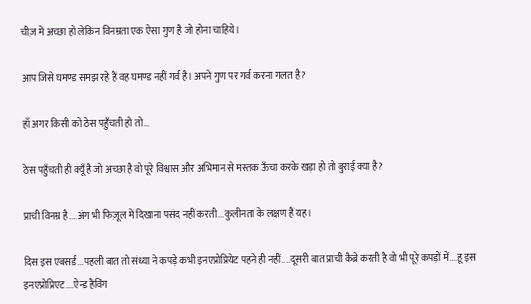चीज़ में अच्छा हो लेकिन विनम्रता एक ऐसा गुण है जो होना चाहिये।

आप जिसे घमण्ड समझ रहे हैं वह घमण्ड नहीं गर्व है। अपने गुण पर गर्व करना गलत है?

हाँ अगर किसी को ठेस पहुँचती हो तो…

ठेस पहुँचती ही क्यूँ है जो अच्छा है वो पूरे विश्वास और अभिमान से मस्तक ऊँचा करके खड़ा हो तो बुराई क्या है?

प्राची विनम्र है....अंग भी फिज़ूल में दिखाना पसंद नहीं करती...कुलीनता के लक्षण हैं यह।

दिस इस एबसर्ड...पहली बात तो संध्या ने कपड़े कभी इनएप्रोप्रियेट पहने ही नहीं....दूसरी बात प्राची कैब्रे करती है वो भी पूरे कपड़ों में....हू इस इनएप्रोप्रिएट....ऐन्ड हैविंग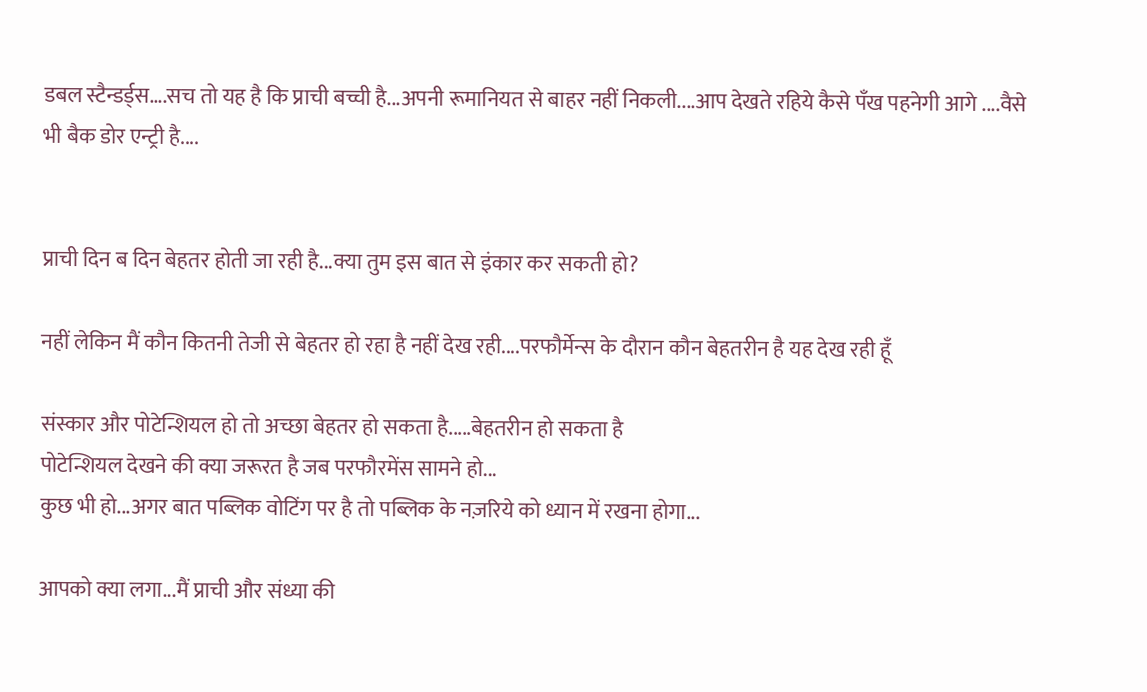डबल स्टैन्डर्ड्स….सच तो यह है कि प्राची बच्ची है...अपनी रूमानियत से बाहर नहीं निकली....आप देखते रहिये कैसे पँख पहनेगी आगे ....वैसे भी बैक डोर एन्ट्री है....


प्राची दिन ब दिन बेहतर होती जा रही है...क्या तुम इस बात से इंकार कर सकती हो?

नहीं लेकिन मैं कौन कितनी तेजी से बेहतर हो रहा है नहीं देख रही....परफौर्मेन्स के दौरान कौन बेहतरीन है यह देख रही हूँ

संस्कार और पोटेन्शियल हो तो अच्छा बेहतर हो सकता है.....बेहतरीन हो सकता है
पोटेन्शियल देखने की क्या जरूरत है जब परफौरमेंस सामने हो...
कुछ भी हो...अगर बात पब्लिक वोटिंग पर है तो पब्लिक के नज़रिये को ध्यान में रखना होगा...

आपको क्या लगा...मैं प्राची और संध्या की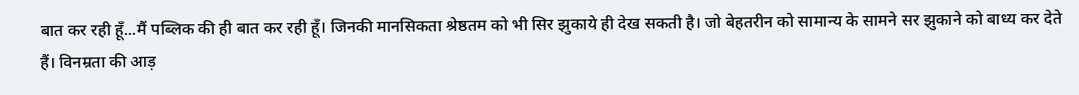बात कर रही हूँ...मैं पब्लिक की ही बात कर रही हूँ। जिनकी मानसिकता श्रेष्ठतम को भी सिर झुकाये ही देख सकती है। जो बेहतरीन को सामान्य के सामने सर झुकाने को बाध्य कर देते हैं। विनम्रता की आड़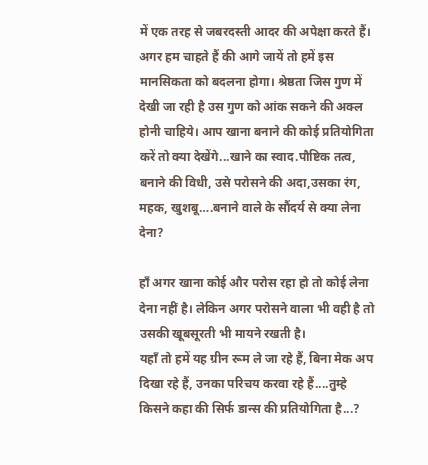में एक तरह से जबरदस्ती आदर की अपेक्षा करते हैं। अगर हम चाहते हैं की आगे जायें तो हमें इस मानसिकता को बदलना होगा। श्रेष्ठता जिस गुण में देखी जा रही है उस गुण को आंक सकने की अक्ल होनी चाहिये। आप खाना बनाने की कोई प्रतियोगिता करें तो क्या देखेंगे...खाने का स्वाद.पौष्टिक तत्व, बनाने की विधी, उसे परोसने की अदा,उसका रंग, महक, खुशबू….बनाने वाले के सौंदर्य से क्या लेना देना?

हाँ अगर खाना कोई और परोस रहा हो तो कोई लेना देना नहीं है। लेकिन अगर परोसने वाला भी वही है तो उसकी खूबसूरती भी मायने रखती है।
यहाँ तो हमें यह ग्रीन रूम ले जा रहे हैं, बिना मेक अप दिखा रहे हैं, उनका परिचय करवा रहे हैं....तुम्हे किसने कहा की सिर्फ डान्स की प्रतियोगिता है...?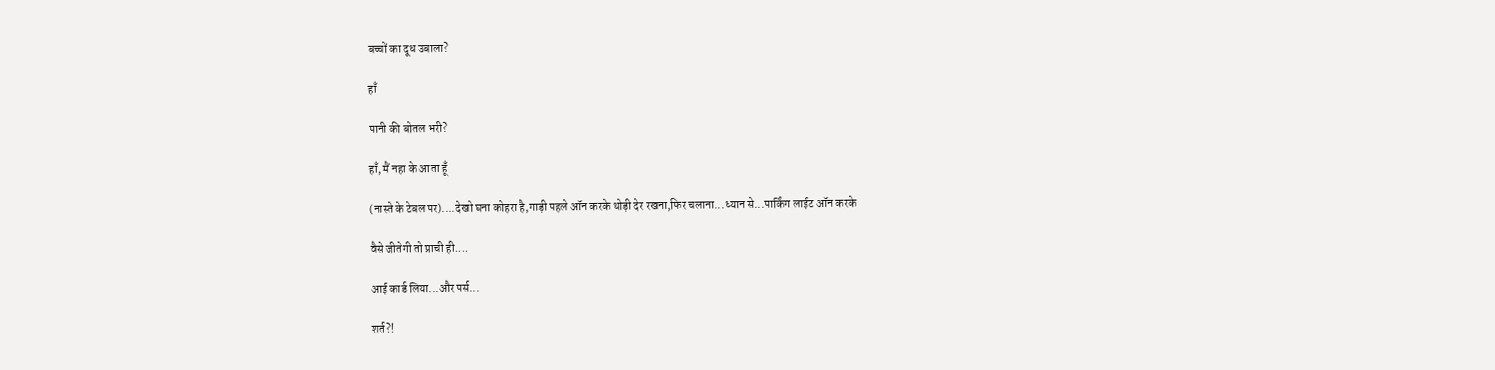बच्चों का दूध उबाला?

हाँ

पानी की बोतल भरी?

हाँ, मैं नहा के आता हूँ

(नास्ते के टेबल पर)....देखो घना कोहरा है,गाड़ी पहले ऑन करके थोड़ी देर रखना,फिर चलाना...ध्यान से...पार्किंग लाईट ऑन करके

वैसे जीतेगी तो प्राची ही....

आई कार्ड लिया...और पर्स...

शर्त?!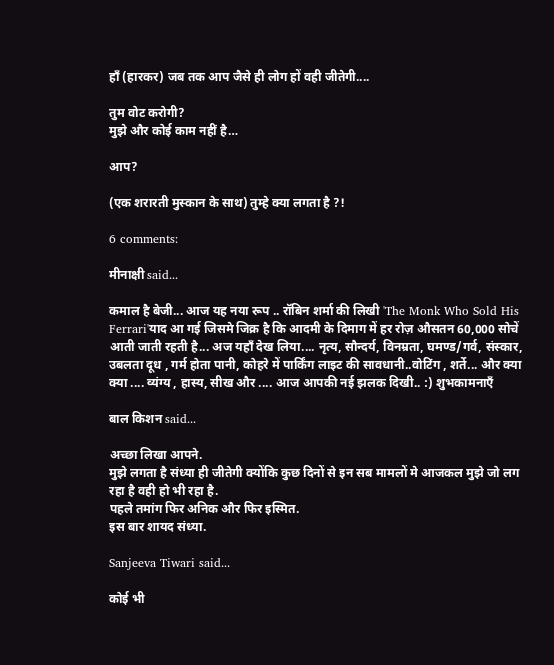हाँ (हारकर) जब तक आप जैसे ही लोग हों वही जीतेगी....

तुम वोट करोगी?
मुझे और कोई काम नहीं है…

आप?

(एक शरारती मुस्कान के साथ) तुम्हे क्या लगता है ?!

6 comments:

मीनाक्षी said...

कमाल है बेजी... आज यह नया रूप .. रॉबिन शर्मा की लिखी 'The Monk Who Sold His Ferrari'याद आ गई जिसमे जिक्र है कि आदमी के दिमाग में हर रोज़ औसतन 60,000 सोचें आती जाती रहती है... अज यहाँ देख लिया.... नृत्य, सौन्दर्य, विनम्रता, घमण्ड/गर्व, संस्कार, उबलता दूध , गर्म होता पानी, कोहरे में पार्किंग लाइट की सावधानी..वोटिंग , शर्ते... और क्या क्या .... व्यंग्य , हास्य, सीख और .... आज आपकी नई झलक दिखी.. :) शुभकामनाएँ

बाल किशन said...

अच्छा लिखा आपने.
मुझे लगता है संध्या ही जीतेगी क्योंकि कुछ दिनों से इन सब मामलों मे आजकल मुझे जो लग रहा है वही हो भी रहा है.
पहले तमांग फिर अनिक और फिर इस्मित.
इस बार शायद संध्या.

Sanjeeva Tiwari said...

कोई भी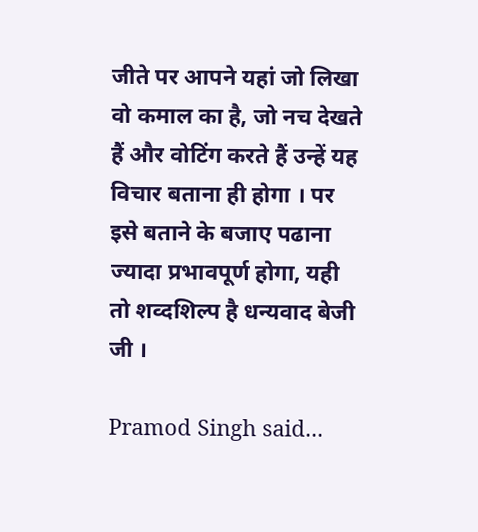जीते पर आपने यहां जो लिखा वो कमाल का है, जो नच देखते हैं और वोटिंग करते हैं उन्‍हें यह विचार बताना ही होगा । पर इसे बताने के बजाए पढाना ज्‍यादा प्रभावपूर्ण होगा, यही तो शव्‍दशिल्‍प है धन्‍यवाद बेजी जी ।

Pramod Singh said...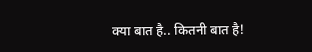क्‍या बात है.. कितनी बात है!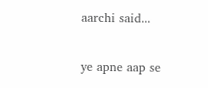aarchi said...

ye apne aap se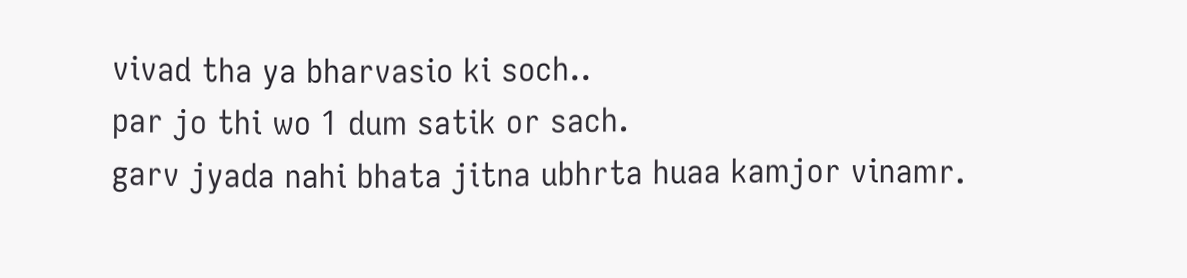vivad tha ya bharvasio ki soch..
par jo thi wo 1 dum satik or sach.
garv jyada nahi bhata jitna ubhrta huaa kamjor vinamr.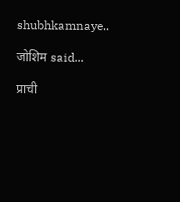shubhkamnaye..

जोशिम said...

प्राची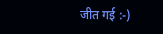जीत गई :-)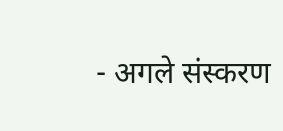- अगले संस्करण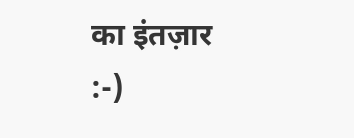का इंतज़ार :-)